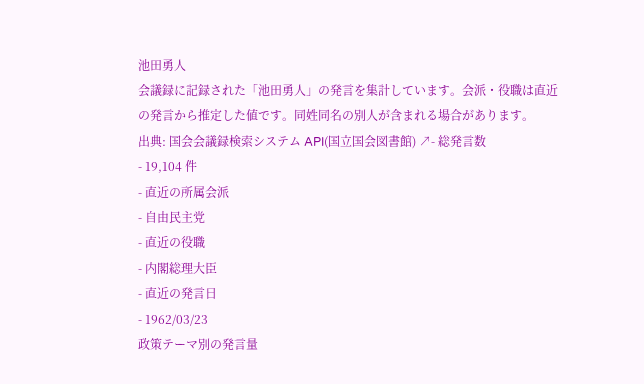池田勇人
会議録に記録された「池田勇人」の発言を集計しています。会派・役職は直近の発言から推定した値です。同姓同名の別人が含まれる場合があります。
出典: 国会会議録検索システム API(国立国会図書館) ↗- 総発言数
- 19,104 件
- 直近の所属会派
- 自由民主党
- 直近の役職
- 内閣総理大臣
- 直近の発言日
- 1962/03/23
政策テーマ別の発言量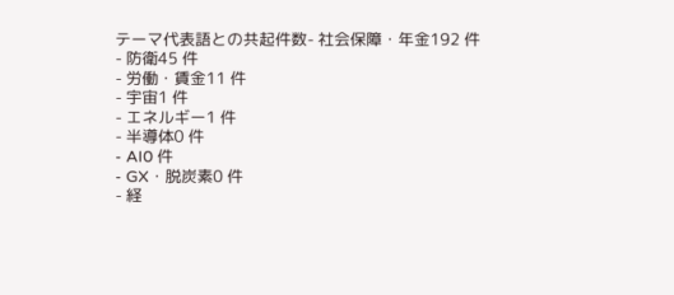テーマ代表語との共起件数- 社会保障・年金192 件
- 防衛45 件
- 労働・賃金11 件
- 宇宙1 件
- エネルギー1 件
- 半導体0 件
- AI0 件
- GX・脱炭素0 件
- 経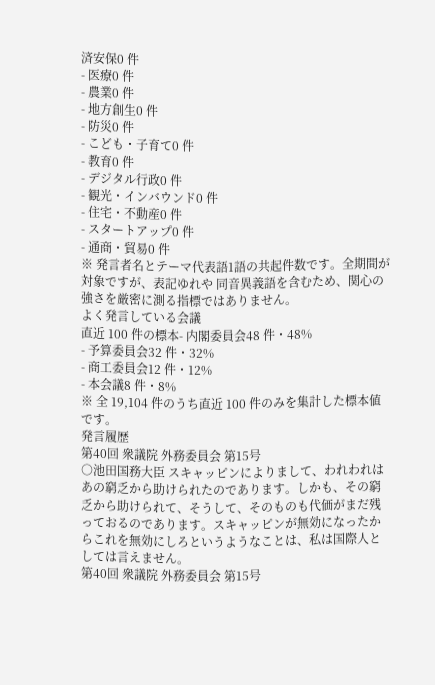済安保0 件
- 医療0 件
- 農業0 件
- 地方創生0 件
- 防災0 件
- こども・子育て0 件
- 教育0 件
- デジタル行政0 件
- 観光・インバウンド0 件
- 住宅・不動産0 件
- スタートアップ0 件
- 通商・貿易0 件
※ 発言者名とテーマ代表語1語の共起件数です。全期間が対象ですが、表記ゆれや 同音異義語を含むため、関心の強さを厳密に測る指標ではありません。
よく発言している会議
直近 100 件の標本- 内閣委員会48 件・48%
- 予算委員会32 件・32%
- 商工委員会12 件・12%
- 本会議8 件・8%
※ 全 19,104 件のうち直近 100 件のみを集計した標本値です。
発言履歴
第40回 衆議院 外務委員会 第15号
○池田国務大臣 スキャッピンによりまして、われわれはあの窮乏から助けられたのであります。しかも、その窮乏から助けられて、そうして、そのものも代価がまだ残っておるのであります。スキャッピンが無効になったからこれを無効にしろというようなことは、私は国際人としては言えません。
第40回 衆議院 外務委員会 第15号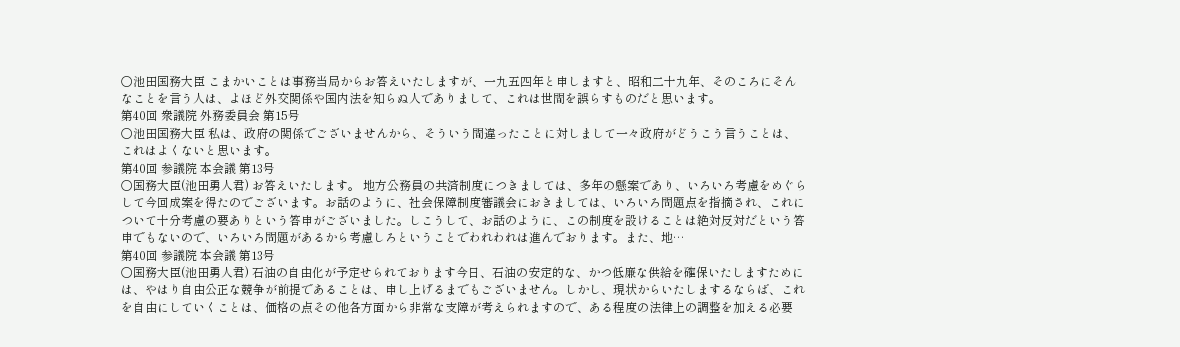○池田国務大臣 こまかいことは事務当局からお答えいたしますが、一九五四年と申しますと、昭和二十九年、そのころにそんなことを言う人は、よほど外交関係や国内法を知らぬ人でありまして、これは世間を誤らすものだと思います。
第40回 衆議院 外務委員会 第15号
○池田国務大臣 私は、政府の関係でございませんから、そういう間違ったことに対しまして一々政府がどうこう言うことは、これはよくないと思います。
第40回 参議院 本会議 第13号
○国務大臣(池田勇人君) お答えいたします。 地方公務員の共済制度につきましては、多年の懸案であり、いろいろ考慮をめぐらして今回成案を得たのでございます。お話のように、社会保障制度審議会におきましては、いろいろ問題点を指摘され、これについて十分考慮の要ありという答申がございました。しこうして、お話のように、この制度を設けることは絶対反対だという答申でもないので、いろいろ問題があるから考慮しろということでわれわれは進んでおります。また、地…
第40回 参議院 本会議 第13号
○国務大臣(池田勇人君) 石油の自由化が予定せられております今日、石油の安定的な、かつ低廉な供給を確保いたしますためには、やはり自由公正な競争が前提であることは、申し上げるまでもございません。しかし、現状からいたしまするならば、これを自由にしていくことは、価格の点その他各方面から非常な支障が考えられますので、ある程度の法律上の調整を加える必要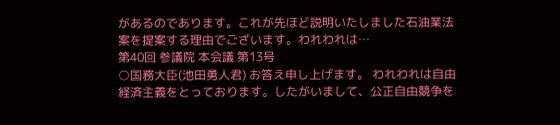があるのであります。これが先ほど説明いたしました石油業法案を提案する理由でございます。われわれは…
第40回 参議院 本会議 第13号
○国務大臣(池田勇人君) お答え申し上げます。 われわれは自由経済主義をとっております。したがいまして、公正自由競争を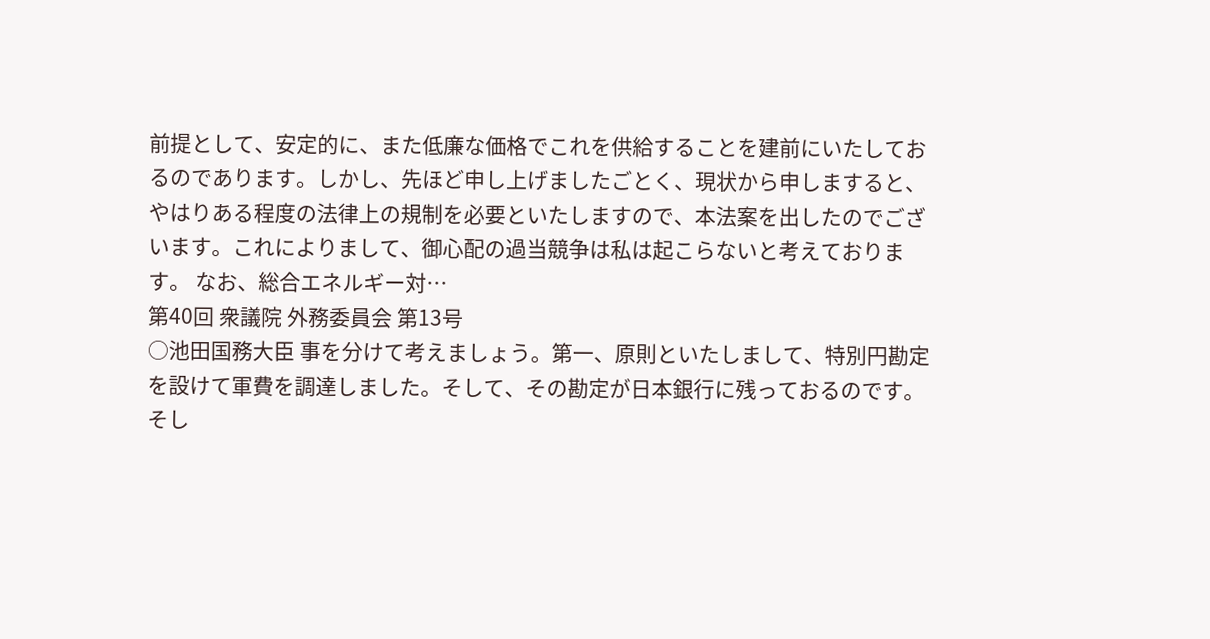前提として、安定的に、また低廉な価格でこれを供給することを建前にいたしておるのであります。しかし、先ほど申し上げましたごとく、現状から申しますると、やはりある程度の法律上の規制を必要といたしますので、本法案を出したのでございます。これによりまして、御心配の過当競争は私は起こらないと考えております。 なお、総合エネルギー対…
第40回 衆議院 外務委員会 第13号
○池田国務大臣 事を分けて考えましょう。第一、原則といたしまして、特別円勘定を設けて軍費を調達しました。そして、その勘定が日本銀行に残っておるのです。そし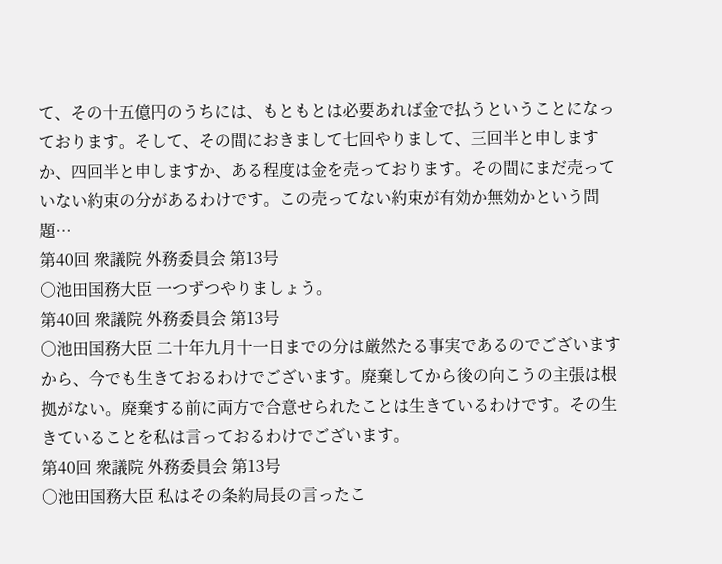て、その十五億円のうちには、もともとは必要あれば金で払うということになっております。そして、その間におきまして七回やりまして、三回半と申しますか、四回半と申しますか、ある程度は金を売っております。その間にまだ売っていない約束の分があるわけです。この売ってない約束が有効か無効かという問題…
第40回 衆議院 外務委員会 第13号
○池田国務大臣 一つずつやりましょう。
第40回 衆議院 外務委員会 第13号
○池田国務大臣 二十年九月十一日までの分は厳然たる事実であるのでございますから、今でも生きておるわけでございます。廃棄してから後の向こうの主張は根拠がない。廃棄する前に両方で合意せられたことは生きているわけです。その生きていることを私は言っておるわけでございます。
第40回 衆議院 外務委員会 第13号
○池田国務大臣 私はその条約局長の言ったこ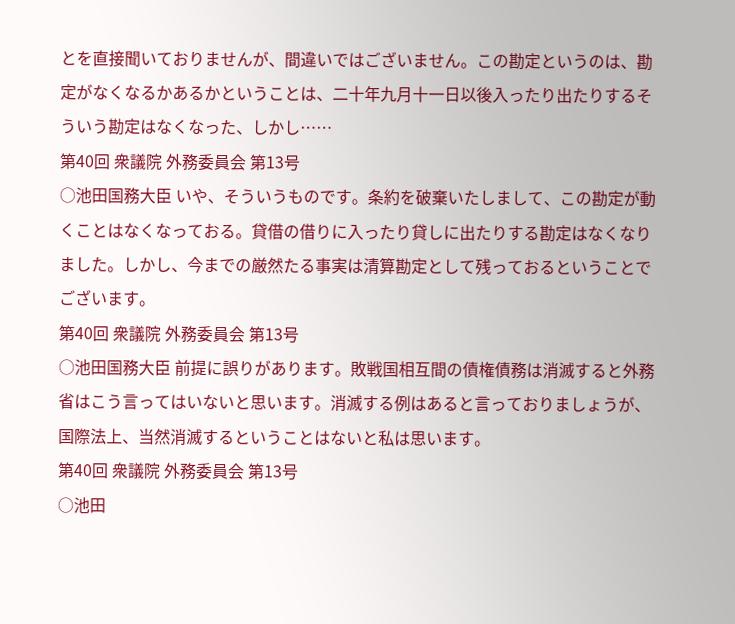とを直接聞いておりませんが、間違いではございません。この勘定というのは、勘定がなくなるかあるかということは、二十年九月十一日以後入ったり出たりするそういう勘定はなくなった、しかし……
第40回 衆議院 外務委員会 第13号
○池田国務大臣 いや、そういうものです。条約を破棄いたしまして、この勘定が動くことはなくなっておる。貸借の借りに入ったり貸しに出たりする勘定はなくなりました。しかし、今までの厳然たる事実は清算勘定として残っておるということでございます。
第40回 衆議院 外務委員会 第13号
○池田国務大臣 前提に誤りがあります。敗戦国相互間の債権債務は消滅すると外務省はこう言ってはいないと思います。消滅する例はあると言っておりましょうが、国際法上、当然消滅するということはないと私は思います。
第40回 衆議院 外務委員会 第13号
○池田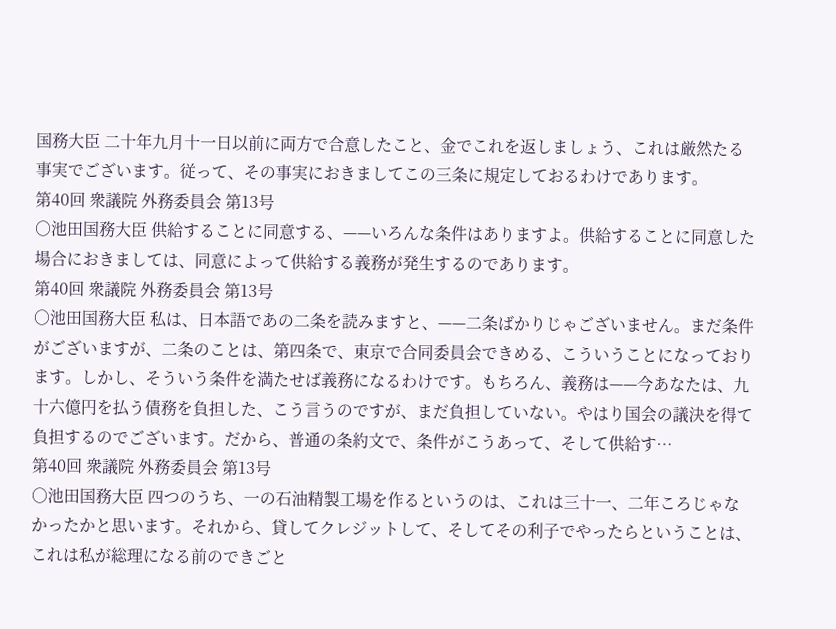国務大臣 二十年九月十一日以前に両方で合意したこと、金でこれを返しましょう、これは厳然たる事実でございます。従って、その事実におきましてこの三条に規定しておるわけであります。
第40回 衆議院 外務委員会 第13号
○池田国務大臣 供給することに同意する、——いろんな条件はありますよ。供給することに同意した場合におきましては、同意によって供給する義務が発生するのであります。
第40回 衆議院 外務委員会 第13号
○池田国務大臣 私は、日本語であの二条を読みますと、——二条ばかりじゃございません。まだ条件がございますが、二条のことは、第四条で、東京で合同委員会できめる、こういうことになっております。しかし、そういう条件を満たせば義務になるわけです。もちろん、義務は——今あなたは、九十六億円を払う債務を負担した、こう言うのですが、まだ負担していない。やはり国会の議決を得て負担するのでございます。だから、普通の条約文で、条件がこうあって、そして供給す…
第40回 衆議院 外務委員会 第13号
○池田国務大臣 四つのうち、一の石油精製工場を作るというのは、これは三十一、二年ころじゃなかったかと思います。それから、貸してクレジットして、そしてその利子でやったらということは、これは私が総理になる前のできごと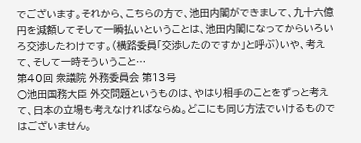でございます。それから、こちらの方で、池田内閣ができまして、九十六億円を減額してそして一瞬払いということは、池田内閣になってからいろいろ交渉したわけです。(横路委員「交渉したのですか」と呼ぶ)いや、考えて、そして一時そういうこと…
第40回 衆議院 外務委員会 第13号
○池田国務大臣 外交問題というものは、やはり相手のことをずっと考えて、日本の立場も考えなければならぬ。どこにも同じ方法でいけるものではございません。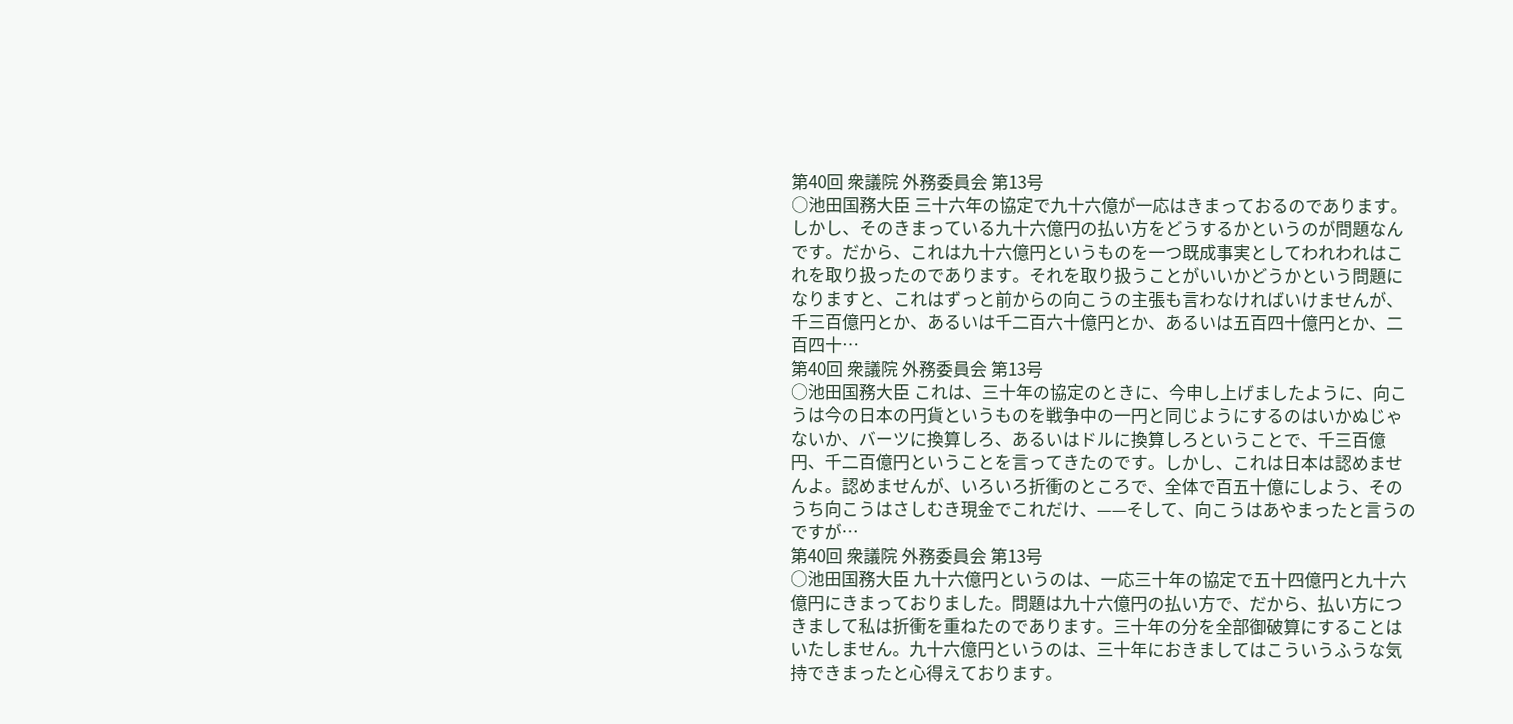第40回 衆議院 外務委員会 第13号
○池田国務大臣 三十六年の協定で九十六億が一応はきまっておるのであります。しかし、そのきまっている九十六億円の払い方をどうするかというのが問題なんです。だから、これは九十六億円というものを一つ既成事実としてわれわれはこれを取り扱ったのであります。それを取り扱うことがいいかどうかという問題になりますと、これはずっと前からの向こうの主張も言わなければいけませんが、千三百億円とか、あるいは千二百六十億円とか、あるいは五百四十億円とか、二百四十…
第40回 衆議院 外務委員会 第13号
○池田国務大臣 これは、三十年の協定のときに、今申し上げましたように、向こうは今の日本の円貨というものを戦争中の一円と同じようにするのはいかぬじゃないか、バーツに換算しろ、あるいはドルに換算しろということで、千三百億円、千二百億円ということを言ってきたのです。しかし、これは日本は認めませんよ。認めませんが、いろいろ折衝のところで、全体で百五十億にしよう、そのうち向こうはさしむき現金でこれだけ、——そして、向こうはあやまったと言うのですが…
第40回 衆議院 外務委員会 第13号
○池田国務大臣 九十六億円というのは、一応三十年の協定で五十四億円と九十六億円にきまっておりました。問題は九十六億円の払い方で、だから、払い方につきまして私は折衝を重ねたのであります。三十年の分を全部御破算にすることはいたしません。九十六億円というのは、三十年におきましてはこういうふうな気持できまったと心得えております。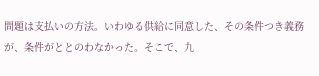問題は支払いの方法。いわゆる供給に同意した、その条件つき義務が、条件がととのわなかった。そこで、九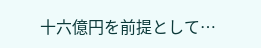十六億円を前提として…